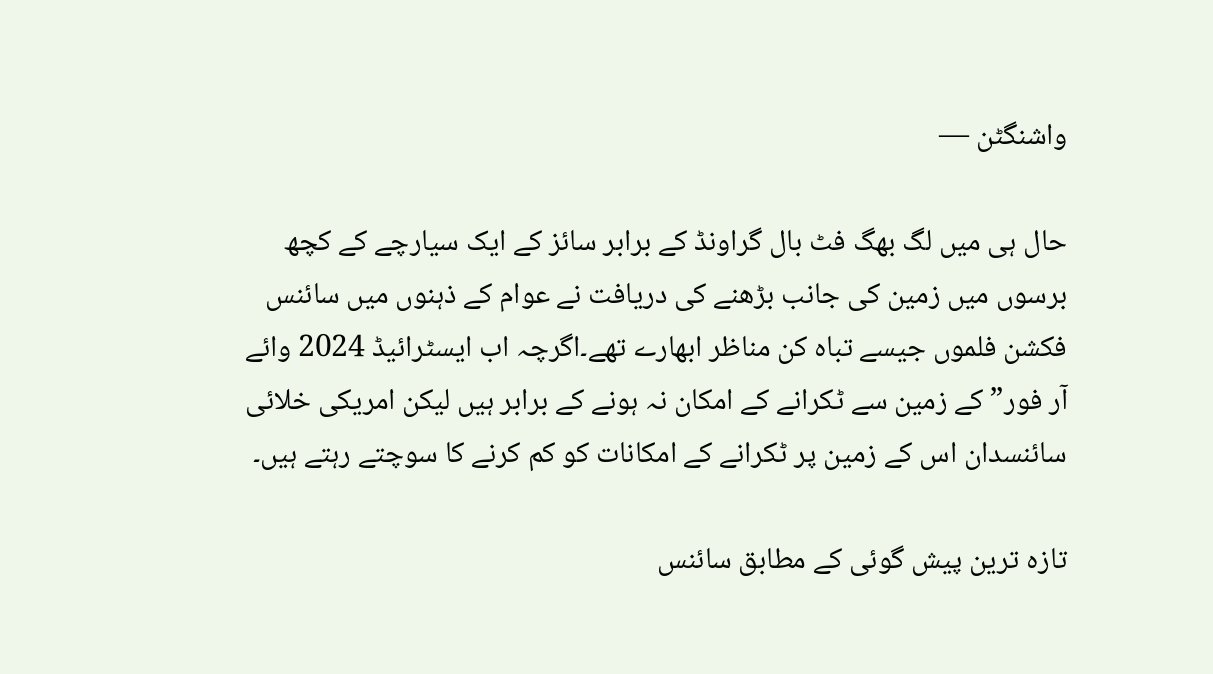واشنگٹن —

حال ہی میں لگ بھگ فٹ بال گراونڈ کے برابر سائز کے ایک سیارچے کے کچھ برسوں میں زمین کی جانب بڑھنے کی دریافت نے عوام کے ذہنوں میں سائنس فکشن فلموں جیسے تباہ کن مناظر ابھارے تھے۔اگرچہ اب ایسٹرائیڈ 2024 وائے آر فور” کے زمین سے ٹکرانے کے امکان نہ ہونے کے برابر ہیں لیکن امریکی خلائی سائنسدان اس کے زمین پر ٹکرانے کے امکانات کو کم کرنے کا سوچتے رہتے ہیں۔

تازہ ترین پیش گوئی کے مطابق سائنس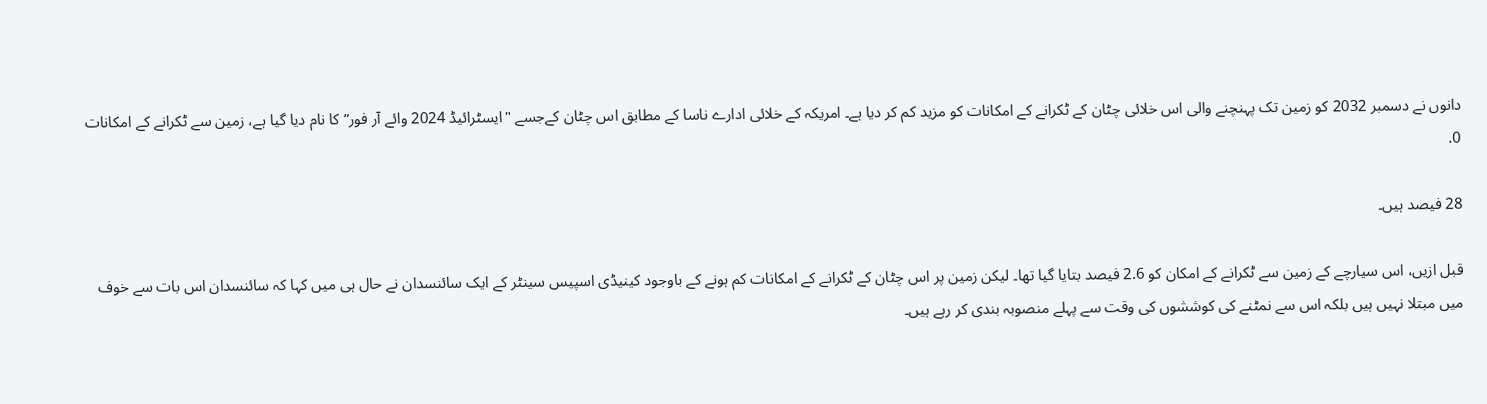دانوں نے دسمبر 2032 کو زمین تک پہنچنے والی اس خلائی چٹان کے ٹکرانے کے امکانات کو مزید کم کر دیا ہے۔ امریکہ کے خلائی ادارے ناسا کے مطابق اس چٹان کےجسے "ایسٹرائیڈ 2024 وائے آر فور” کا نام دیا گیا ہے، زمین سے ٹکرانے کے امکانات 0.

28 فیصد ہیں۔

قبل ازیں، اس سیارچے کے زمین سے ٹکرانے کے امکان کو 2.6 فیصد بتایا گیا تھا۔ لیکن زمین پر اس چٹان کے ٹکرانے کے امکانات کم ہونے کے باوجود کینیڈی اسپیس سینٹر کے ایک سائنسدان نے حال ہی میں کہا کہ سائنسدان اس بات سے خوف میں مبتلا نہیں ہیں بلکہ اس سے نمٹنے کی کوششوں کی وقت سے پہلے منصوبہ بندی کر رہے ہیں۔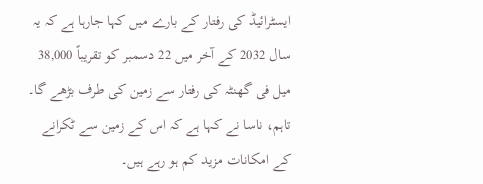ایسٹرائیڈ کی رفتار کے بارے میں کہا جارہا ہے کہ یہ سال 2032 کے آخر میں 22 دسمبر کو تقریباً 38,000 میل فی گھنٹہ کی رفتار سے زمین کی طرف بڑھے گا۔ تاہم، ناسا نے کہا ہے کہ اس کے زمین سے ٹکرانے کے امکانات مزید کم ہو رہے ہیں۔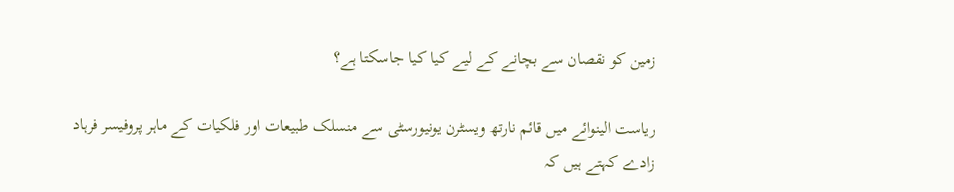زمین کو نقصان سے بچانے کے لیے کیا کیا جاسکتا ہے؟

ریاست الینوائے میں قائم نارتھ ویسٹرن یونیورسٹی سے منسلک طبیعات اور فلکیات کے ماہر پروفیسر فرہاد زادے کہتے ہیں کہ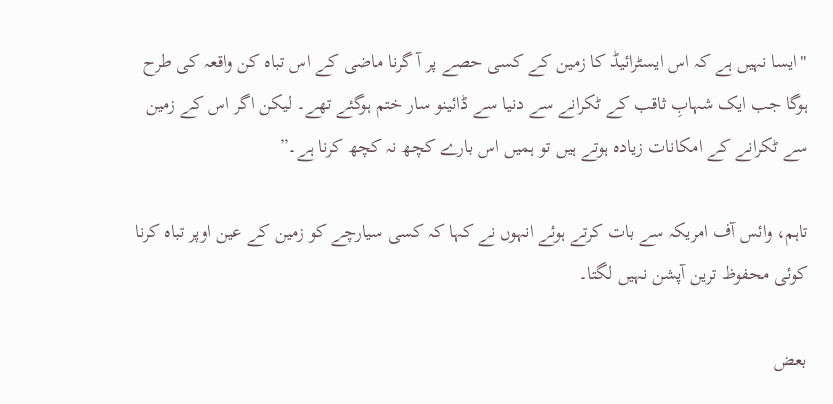"ایسا نہیں ہے کہ اس ایسٹرائیڈ کا زمین کے کسی حصے پر آ گرنا ماضی کے اس تباہ کن واقعہ کی طرح ہوگا جب ایک شہابِ ثاقب کے ٹکرانے سے دنیا سے ڈائینو سار ختم ہوگئے تھے۔ لیکن اگر اس کے زمین سے ٹکرانے کے امکانات زیادہ ہوتے ہیں تو ہمیں اس بارے کچھ نہ کچھ کرنا ہے۔”

تاہم، وائس آف امریکہ سے بات کرتے ہوئے انہوں نے کہا کہ کسی سیارچے کو زمین کے عین اوپر تباہ کرنا کوئی محفوظ ترین آپشن نہیں لگتا۔

بعض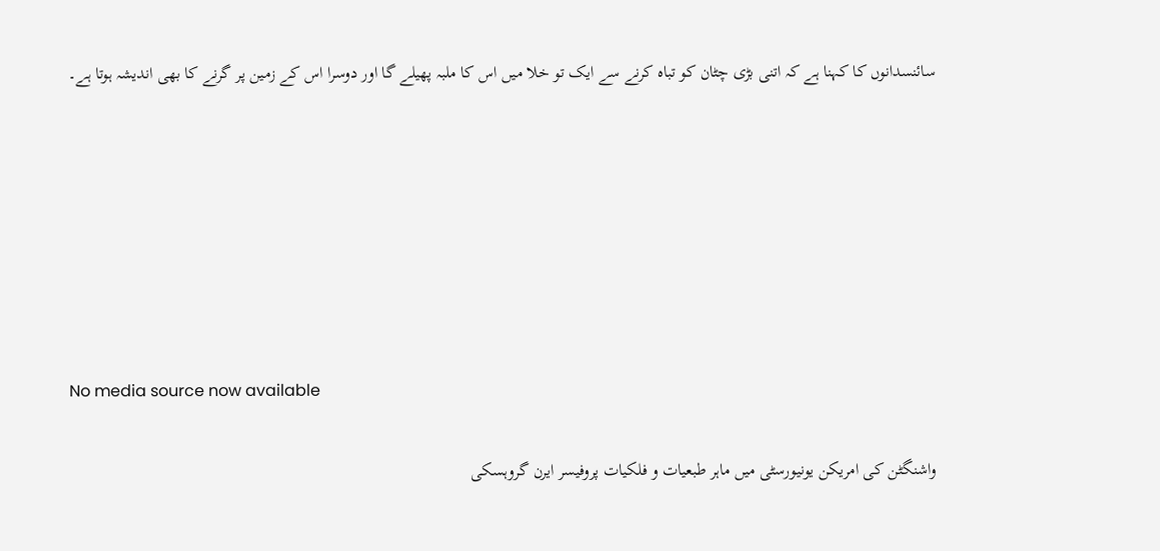سائنسدانوں کا کہنا ہے کہ اتنی بڑی چٹان کو تباہ کرنے سے ایک تو خلا میں اس کا ملبہ پھیلے گا اور دوسرا اس کے زمین پر گرنے کا بھی اندیشہ ہوتا ہے۔







No media source now available

واشنگٹن کی امریکن یونیورسٹی میں ماہر طبعیات و فلکیات پروفیسر ایرن گروہسکی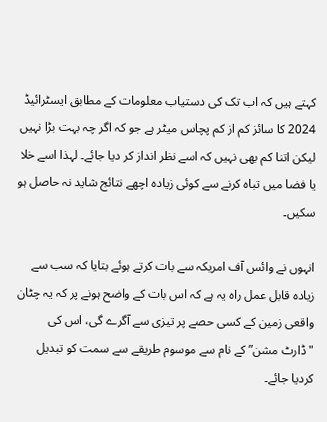کہتے ہیں کہ اب تک کی دستیاب معلومات کے مطابق ایسٹرائیڈ 2024 کا سائز کم از کم پچاس میٹر ہے جو کہ اگر چہ بہت بڑا نہیں لیکن اتنا کم بھی نہیں کہ اسے نظر انداز کر دیا جائے۔ لہذا اسے خلا یا فضا میں تباہ کرنے سے کوئی زیادہ اچھے نتائج شاید نہ حاصل ہو سکیں۔

انہوں نے وائس آف امریکہ سے بات کرتے ہوئے بتایا کہ سب سے زیادہ قابل عمل راہ یہ ہے کہ اس بات کے واضح ہونے پر کہ یہ چٹان واقعی زمین کے کسی حصے پر تیزی سے آگرے گی، اس کی "ڈارٹ مشن” کے نام سے موسوم طریقے سے سمت کو تبدیل کردیا جائے۔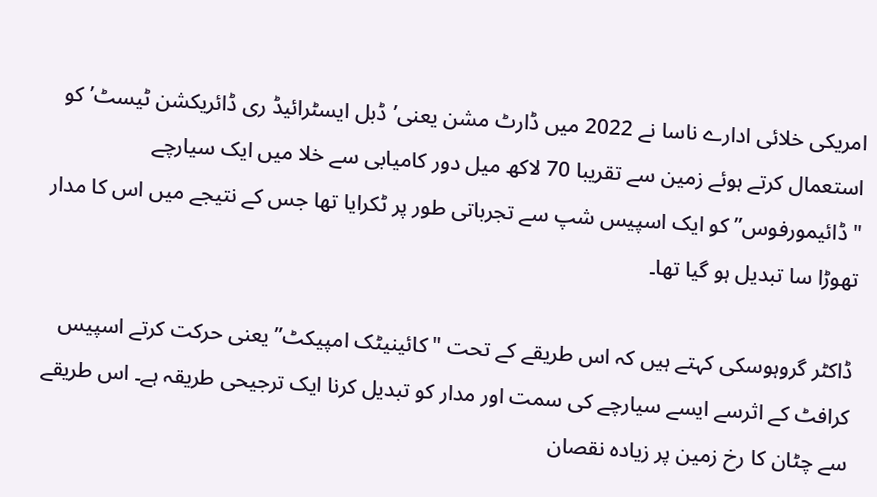امریکی خلائی ادارے ناسا نے 2022 میں ڈارٹ مشن یعنی’ڈبل ایسٹرائیڈ ری ڈائریکشن ٹیسٹ’ کو استعمال کرتے ہوئے زمین سے تقریبا 70 لاکھ میل دور کامیابی سے خلا میں ایک سیارچے "ڈائیمورفوس” کو ایک اسپیس شپ سے تجرباتی طور پر ٹکرایا تھا جس کے نتیجے میں اس کا مدار تھوڑا سا تبدیل ہو گیا تھا۔

ڈاکٹر گروہوسکی کہتے ہیں کہ اس طریقے کے تحت "کائینیٹک امپیکٹ” یعنی حرکت کرتے اسپیس کرافٹ کے اثرسے ایسے سیارچے کی سمت اور مدار کو تبدیل کرنا ایک ترجیحی طریقہ ہے۔ اس طریقے سے چٹان کا رخ زمین پر زیادہ نقصان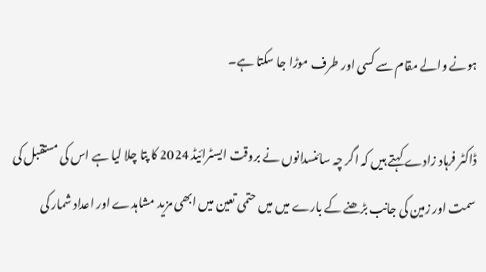ہونے والے مقام سے کسی اور طرف موڑا جا سکتا ہے۔

ڈاکٹر فرہاد زادے کہتے ہیں کہ اگر چہ سائنسدانوں نے بروقت ایسٹرائیڈ 2024 کا پتا چلا لیا ہے اس کی مستقبل کی سمت اور زمین کی جانب بڑھنے کے بارے میں میں حتمی تعین میں ابھی مزید مشاہدے اور اعداد شمار کی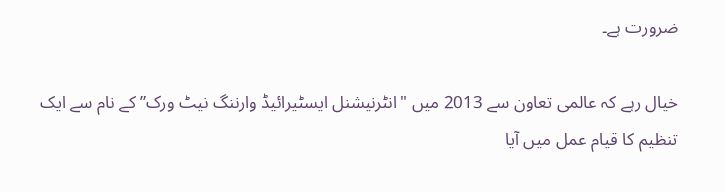ضرورت ہے۔

خیال رہے کہ عالمی تعاون سے 2013 میں "انٹرنیشنل ایسٹیرائیڈ وارننگ نیٹ ورک” کے نام سے ایک تنظیم کا قیام عمل میں آیا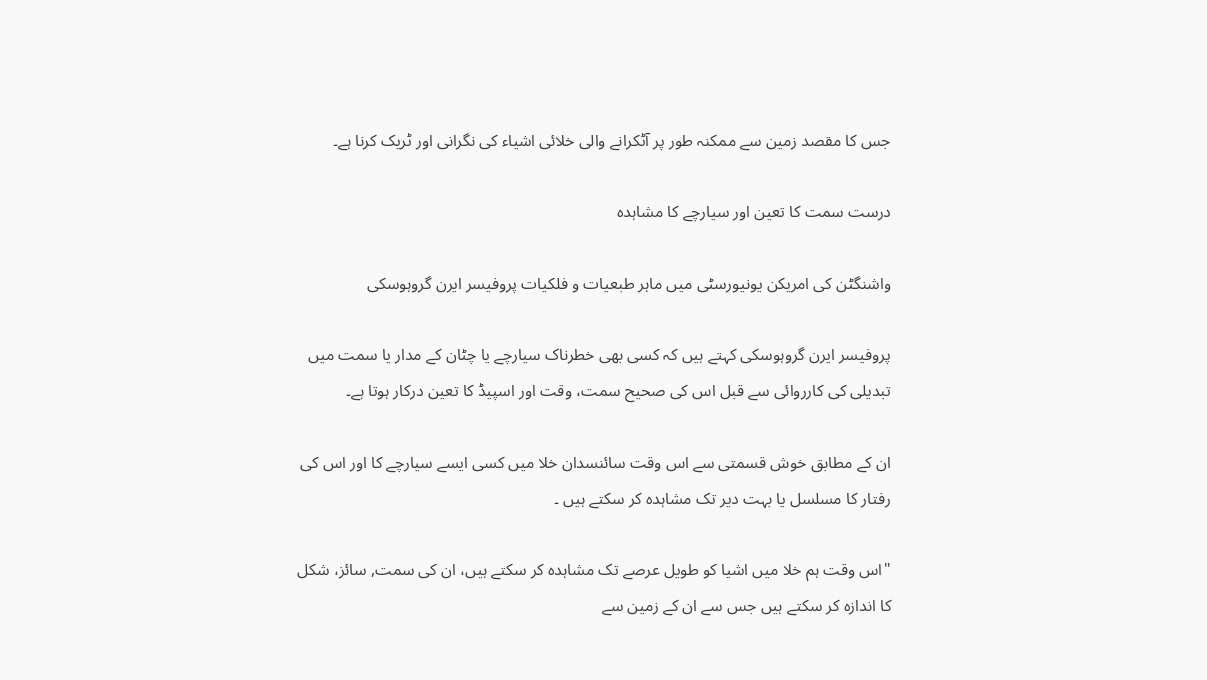جس کا مقصد زمین سے ممکنہ طور پر آٹکرانے والی خلائی اشیاء کی نگرانی اور ٹریک کرنا ہے۔

درست سمت کا تعین اور سیارچے کا مشاہدہ

واشنگٹن کی امریکن یونیورسٹی میں ماہر طبعیات و فلکیات پروفیسر ایرن گروہوسکی

پروفیسر ایرن گروہوسکی کہتے ہیں کہ کسی بھی خطرناک سیارچے یا چٹان کے مدار یا سمت میں تبدیلی کی کارروائی سے قبل اس کی صحیح سمت، وقت اور اسپیڈ کا تعین درکار ہوتا ہے۔

ان کے مطابق خوش قسمتی سے اس وقت سائنسدان خلا میں کسی ایسے سیارچے کا اور اس کی رفتار کا مسلسل یا بہت دیر تک مشاہدہ کر سکتے ہیں ۔

"اس وقت ہم خلا میں اشیا کو طویل عرصے تک مشاہدہ کر سکتے ہیں، ان کی سمت, سائز، شکل کا اندازہ کر سکتے ہیں جس سے ان کے زمین سے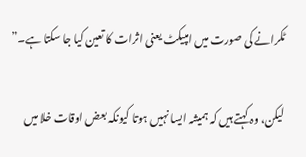ٹکرانے کی صورت میں امپیکٹ یعنی اثرات کا تعین کیا جا سکتا ہے۔”

لیکن، وہ کہتے ہیں کہ ہمیشہ ایسا نہیں ہوتا کیونکہ بعض اوقات خلا میں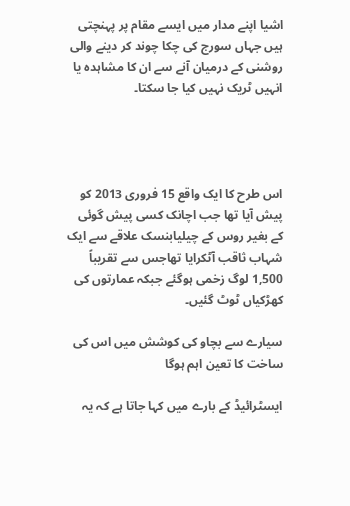اشیا اپنے مدار میں ایسے مقام پر پہنچتی ہیں جہاں سورج کی چکا چوند کر دینے والی روشنی کے درمیان آنے سے ان کا مشاہدہ یا انہیں ٹریک نہیں کیا جا سکتا۔




اس طرح کا ایک واقع 15 فروری 2013 کو پیش آیا تھا جب اچانک کسی پیش گوئی کے بغیر روس کے چیلیابنسک علاقے سے ایک شہاب ثاقب آٹکرایا تھاجس سے تقریباً 1,500 لوگ زخمی ہوگئے جبکہ عمارتوں کی کھڑکیاں ٹوٹ گئیں۔

سیارے سے بچاو کی کوشش میں اس کی ساخت کا تعین اہم ہوگا

ایسٹرائیڈ کے بارے میں کہا جاتا ہے کہ یہ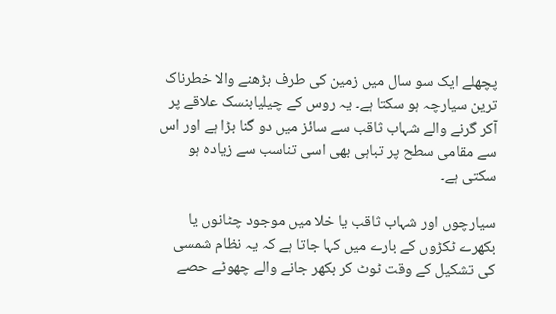پچھلے ایک سو سال میں زمین کی طرف بڑھنے والا خطرناک ترین سیارچہ ہو سکتا ہے۔ یہ روس کے چیلیابنسک علاقے پر آکر گرنے والے شہاب ثاقب سے سائز میں دو گنا بڑا ہے اور اس سے مقامی سطح پر تباہی بھی اسی تناسب سے زیادہ ہو سکتی ہے۔

سیارچوں اور شہاب ثاقب یا خلا میں موجود چٹانوں یا بکھرے ٹکڑوں کے بارے میں کہا جاتا ہے کہ یہ نظام شمسی کی تشکیل کے وقت ٹوٹ کر بکھر جانے والے چھوٹے حصے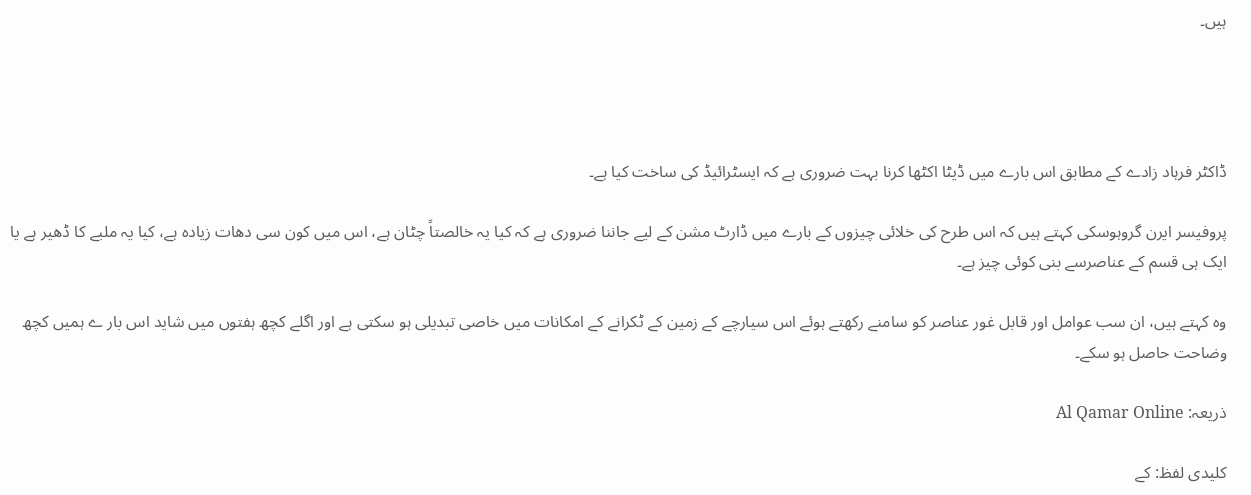ہیں۔




ڈاکٹر فرہاد زادے کے مطابق اس بارے میں ڈیٹا اکٹھا کرنا بہت ضروری ہے کہ ایسٹرائیڈ کی ساخت کیا ہے۔

پروفیسر ایرن گروہوسکی کہتے ہیں کہ اس طرح کی خلائی چیزوں کے بارے میں ڈارٹ مشن کے لیے جاننا ضروری ہے کہ کیا یہ خالصتاً چٹان ہے، اس میں کون سی دھات زیادہ ہے، کیا یہ ملبے کا ڈھیر ہے یا ایک ہی قسم کے عناصرسے بنی کوئی چیز ہے۔

وہ کہتے ہیں، ان سب عوامل اور قابل غور عناصر کو سامنے رکھتے ہوئے اس سیارچے کے زمین کے ٹکرانے کے امکانات میں خاصی تبدیلی ہو سکتی ہے اور اگلے کچھ ہفتوں میں شاید اس بار ے ہمیں کچھ وضاحت حاصل ہو سکے۔

ذریعہ: Al Qamar Online

کلیدی لفظ: کے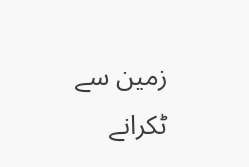زمین سے ٹکرانے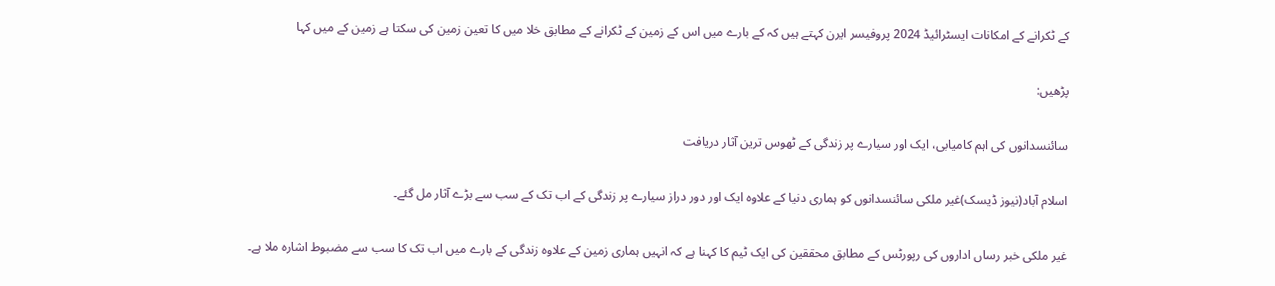کے ٹکرانے کے امکانات ایسٹرائیڈ 2024 پروفیسر ایرن کہتے ہیں کہ کے بارے میں اس کے زمین کے ٹکرانے کے مطابق خلا میں کا تعین زمین کی سکتا ہے زمین کے میں کہا

پڑھیں:

سائنسدانوں کی اہم کامیابی، ایک اور سیارے پر زندگی کے ٹھوس ترین آثار دریافت

اسلام آباد(نیوز ڈیسک)غیر ملکی سائنسدانوں کو ہماری دنیا کے علاوہ ایک اور دور دراز سیارے پر زندگی کے اب تک کے سب سے بڑے آثار مل گئے۔

غیر ملکی خبر رساں اداروں کی رپورٹس کے مطابق محققین کی ایک ٹیم کا کہنا ہے کہ انہیں ہماری زمین کے علاوہ زندگی کے بارے میں اب تک کا سب سے مضبوط اشارہ ملا ہے۔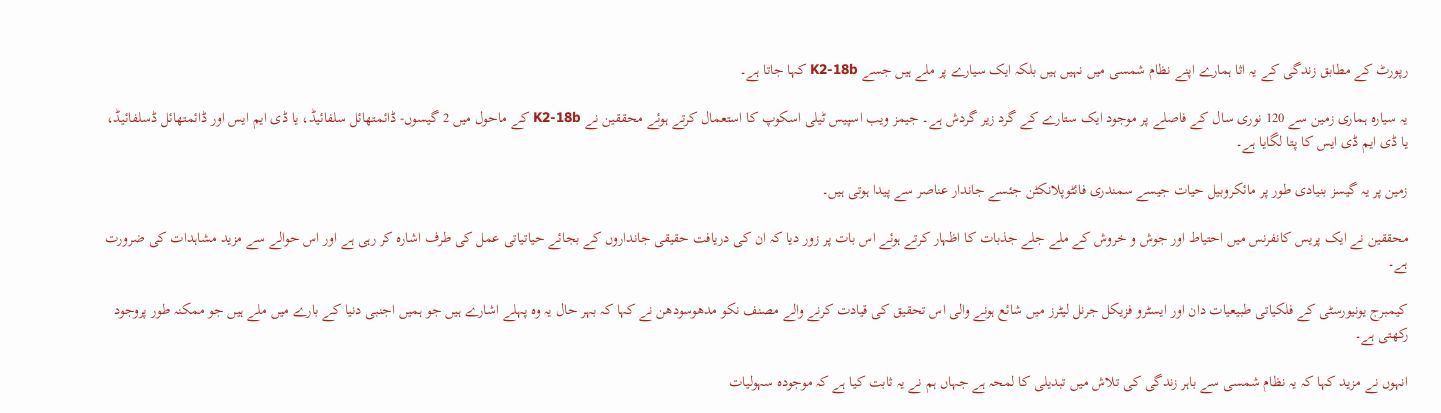رپورٹ کے مطابق زندگی کے یہ اثا ہمارے اپنے نظام شمسی میں نہیں ہیں بلکہ ایک سیارے پر ملے ہیں جسے K2-18b کہا جاتا ہے۔

یہ سیارہ ہماری زمین سے 120 نوری سال کے فاصلے پر موجود ایک ستارے کے گرد زیر گردش ہے۔ جیمز ویب اسپیس ٹیلی اسکوپ کا استعمال کرتے ہوئے محققین نے K2-18b کے ماحول میں 2 گیسوں- ڈائمتھائل سلفائیڈ، یا ڈی ایم ایس اور ڈائمتھائل ڈسلفائیڈ، یا ڈی ایم ڈی ایس کا پتا لگایا ہے۔

زمین پر یہ گیسز بنیادی طور پر مائکروبیل حیات جیسے سمندری فائٹوپلانکٹن جئسے جاندار عناصر سے پیدا ہوتی ہیں۔

محققین نے ایک پریس کانفرنس میں احتیاط اور جوش و خروش کے ملے جلے جذبات کا اظہار کرتے ہوئے اس بات پر زور دیا کہ ان کی دریافت حقیقی جانداروں کے بجائے حیاتیاتی عمل کی طرف اشارہ کر رہی ہے اور اس حوالے سے مزید مشاہدات کی ضرورت ہے۔

کیمبرج یونیورسٹی کے فلکیاتی طبیعیات دان اور ایسٹرو فزیکل جرنل لیٹرز میں شائع ہونے والی اس تحقیق کی قیادت کرنے والے مصنف نکو مدھوسودھن نے کہا کہ بہر حال یہ وہ پہلے اشارے ہیں جو ہمیں اجنبی دنیا کے بارے میں ملے ہیں جو ممکنہ طور پروجود رکھتی ہے۔

انہوں نے مزید کہا کہ یہ نظام شمسی سے باہر زندگی کی تلاش میں تبدیلی کا لمحہ ہے جہاں ہم نے یہ ثابت کیا ہے کہ موجودہ سہولیات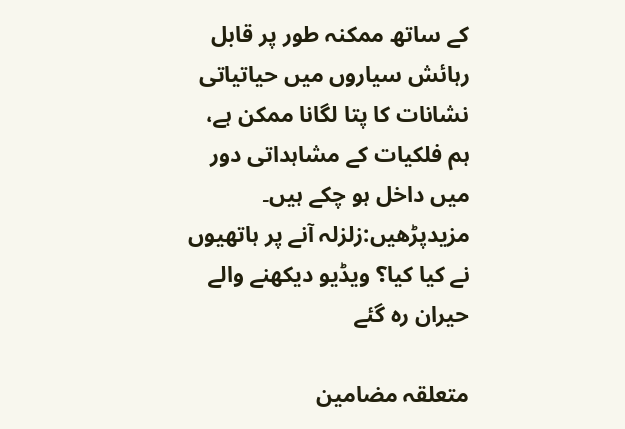کے ساتھ ممکنہ طور پر قابل رہائش سیاروں میں حیاتیاتی نشانات کا پتا لگانا ممکن ہے، ہم فلکیات کے مشاہداتی دور میں داخل ہو چکے ہیں۔
مزیدپڑھیں:زلزلہ آنے پر ہاتھیوں نے کیا کیا؟ ویڈیو دیکھنے والے حیران رہ گئے

متعلقہ مضامین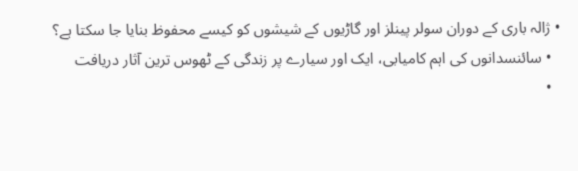• ژالہ باری کے دوران سولر پینلز اور گاڑیوں کے شیشوں کو کیسے محفوظ بنایا جا سکتا ہے؟
  • سائنسدانوں کی اہم کامیابی، ایک اور سیارے پر زندگی کے ٹھوس ترین آثار دریافت
  •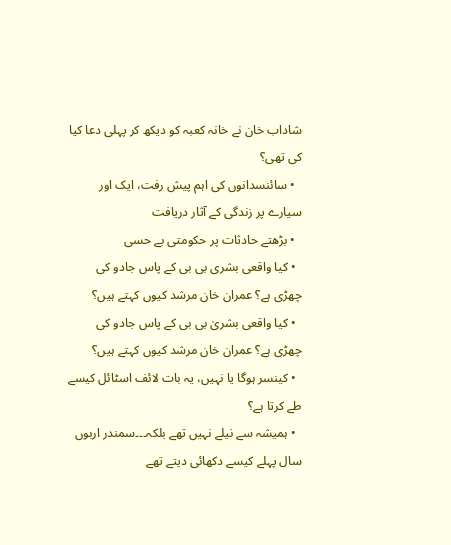شاداب خان نے خانہ کعبہ کو دیکھ کر پہلی دعا کیا کی تھی؟
  • سائنسدانوں کی اہم پیش رفت، ایک اور سیارے پر زندگی کے آثار دریافت
  • بڑھتے حادثات پر حکومتی بے حسی
  • کیا واقعی بشری بی بی کے پاس جادو کی چھڑی ہے؟ عمران خان مرشد کیوں کہتے ہیں؟
  • کیا واقعی بشریٰ بی بی کے پاس جادو کی چھڑی ہے؟ عمران خان مرشد کیوں کہتے ہیں؟
  • کینسر ہوگا یا نہیں، یہ بات لائف اسٹائل کیسے طے کرتا ہے؟
  • ہمیشہ سے نیلے نہیں تھے بلکہ۔۔۔سمندر اربوں سال پہلے کیسے دکھائی دیتے تھے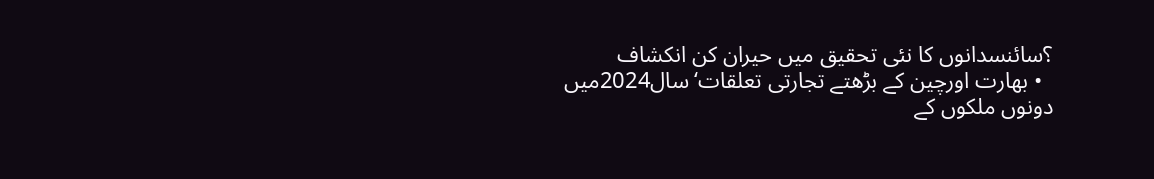؟سائنسدانوں کا نئی تحقیق میں حیران کن انکشاف
  • بھارت اورچین کے بڑھتے تجارتی تعلقات‘سال2024میں دونوں ملکوں کے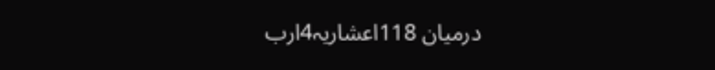درمیان 118اعشاریہ4ارب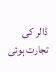ڈالر کی تجارت ہوئی